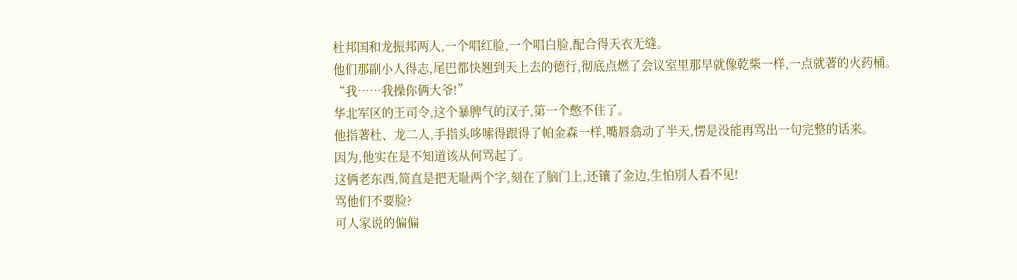杜邦国和龙振邦两人,一个唱红脸,一个唱白脸,配合得天衣无缝。
他们那副小人得志,尾巴都快翘到天上去的德行,彻底点燃了会议室里那早就像乾柴一样,一点就著的火药桶。
“我……我操你俩大爷!”
华北军区的王司令,这个暴脾气的汉子,第一个憋不住了。
他指著杜、龙二人,手指头哆嗦得跟得了帕金森一样,嘴唇翕动了半天,愣是没能再骂出一句完整的话来。
因为,他实在是不知道该从何骂起了。
这俩老东西,简直是把无耻两个字,刻在了脑门上,还镶了金边,生怕別人看不见!
骂他们不要脸?
可人家说的偏偏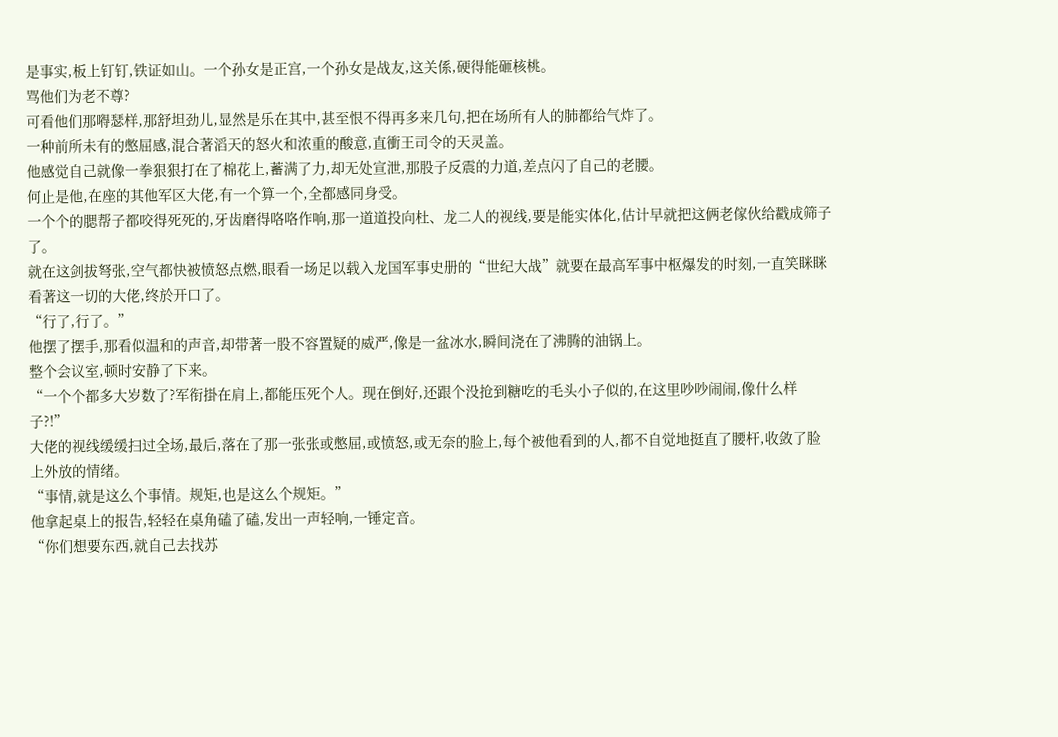是事实,板上钉钉,铁证如山。一个孙女是正宫,一个孙女是战友,这关係,硬得能砸核桃。
骂他们为老不尊?
可看他们那嘚瑟样,那舒坦劲儿,显然是乐在其中,甚至恨不得再多来几句,把在场所有人的肺都给气炸了。
一种前所未有的憋屈感,混合著滔天的怒火和浓重的酸意,直衝王司令的天灵盖。
他感觉自己就像一拳狠狠打在了棉花上,蓄满了力,却无处宣泄,那股子反震的力道,差点闪了自己的老腰。
何止是他,在座的其他军区大佬,有一个算一个,全都感同身受。
一个个的腮帮子都咬得死死的,牙齿磨得咯咯作响,那一道道投向杜、龙二人的视线,要是能实体化,估计早就把这俩老傢伙给戳成筛子了。
就在这剑拔弩张,空气都快被愤怒点燃,眼看一场足以载入龙国军事史册的“世纪大战”就要在最高军事中枢爆发的时刻,一直笑眯眯看著这一切的大佬,终於开口了。
“行了,行了。”
他摆了摆手,那看似温和的声音,却带著一股不容置疑的威严,像是一盆冰水,瞬间浇在了沸腾的油锅上。
整个会议室,顿时安静了下来。
“一个个都多大岁数了?军衔掛在肩上,都能压死个人。现在倒好,还跟个没抢到糖吃的毛头小子似的,在这里吵吵闹闹,像什么样子?!”
大佬的视线缓缓扫过全场,最后,落在了那一张张或憋屈,或愤怒,或无奈的脸上,每个被他看到的人,都不自觉地挺直了腰杆,收敛了脸上外放的情绪。
“事情,就是这么个事情。规矩,也是这么个规矩。”
他拿起桌上的报告,轻轻在桌角磕了磕,发出一声轻响,一锤定音。
“你们想要东西,就自己去找苏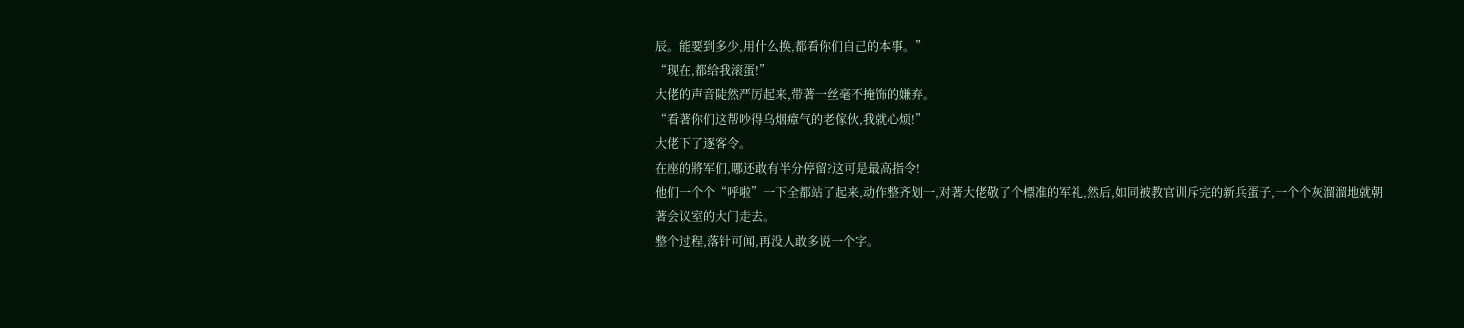辰。能要到多少,用什么换,都看你们自己的本事。”
“现在,都给我滚蛋!”
大佬的声音陡然严厉起来,带著一丝毫不掩饰的嫌弃。
“看著你们这帮吵得乌烟瘴气的老傢伙,我就心烦!”
大佬下了逐客令。
在座的將军们,哪还敢有半分停留?这可是最高指令!
他们一个个“呼啦”一下全都站了起来,动作整齐划一,对著大佬敬了个標准的军礼,然后,如同被教官训斥完的新兵蛋子,一个个灰溜溜地就朝著会议室的大门走去。
整个过程,落针可闻,再没人敢多说一个字。